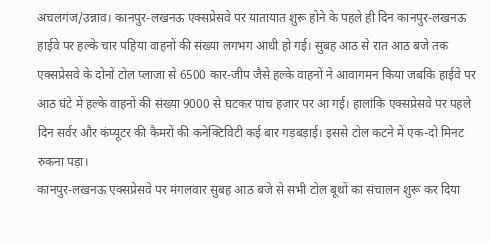अचलगंज/उन्नाव। कानपुर-लखनऊ एक्सप्रेसवे पर यातायात शुरू होने के पहले ही दिन कानपुर-लखनऊ हाईवे पर हल्के चार पहिया वाहनों की संख्या लगभग आधी हो गई। सुबह आठ से रात आठ बजे तक एक्सप्रेसवे के दोनों टोल प्लाजा से 6500 कार-जीप जैसे हल्के वाहनों ने आवागमन किया जबकि हाईवे पर आठ घंटे में हल्के वाहनों की संख्या 9000 से घटकर पांच हजार पर आ गई। हालांकि एक्सप्रेसवे पर पहले दिन सर्वर और कंप्यूटर की कैमरों की कनेक्टिविटी कई बार गड़बड़ाई। इससे टोल कटने में एक-दो मिनट रुकना पड़ा।
कानपुर-लखनऊ एक्सप्रेसवे पर मंगलवार सुबह आठ बजे से सभी टोल बूथों का संचालन शुरू कर दिया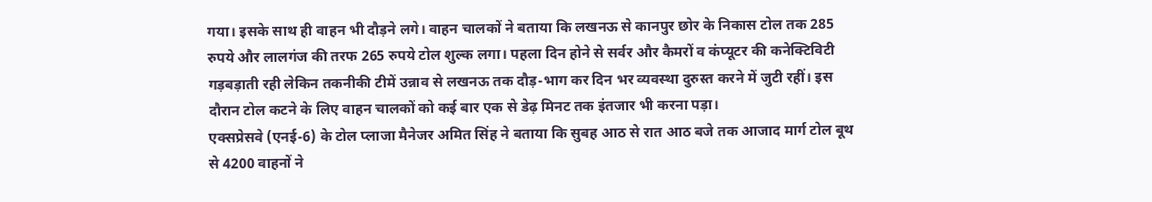गया। इसके साथ ही वाहन भी दौड़ने लगे। वाहन चालकों ने बताया कि लखनऊ से कानपुर छोर के निकास टोल तक 285 रुपये और लालगंज की तरफ 265 रुपये टोल शुल्क लगा। पहला दिन होने से सर्वर और कैमरों व कंप्यूटर की कनेक्टिविटी गड़बड़ाती रही लेकिन तकनीकी टीमें उन्नाव से लखनऊ तक दौड़-भाग कर दिन भर व्यवस्था दुरुस्त करने में जुटी रहीं। इस दौरान टोल कटने के लिए वाहन चालकों को कई बार एक से डेढ़ मिनट तक इंतजार भी करना पड़ा।
एक्सप्रेसवे (एनई-6) के टोल प्लाजा मैनेजर अमित सिंह ने बताया कि सुबह आठ से रात आठ बजे तक आजाद मार्ग टोल बूथ से 4200 वाहनों ने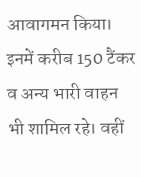आवागमन किया। इनमें करीब 150 टैंकर व अन्य भारी वाहन भी शामिल रहे। वहीं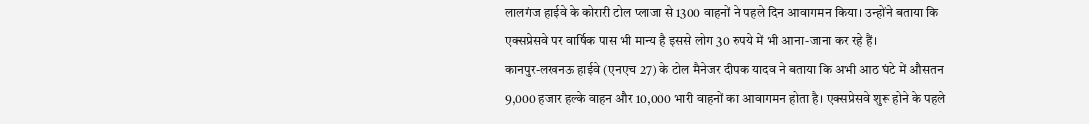लालगंज हाईवे के कोरारी टोल प्लाजा से 1300 वाहनों ने पहले दिन आवागमन किया। उन्होंने बताया कि एक्सप्रेसवे पर वार्षिक पास भी मान्य है इससे लोग 30 रुपये में भी आना-जाना कर रहे हैं।
कानपुर-लखनऊ हाईवे (एनएच 27) के टोल मैनेजर दीपक यादव ने बताया कि अभी आठ घंटे में औसतन 9,000 हजार हल्के वाहन और 10,000 भारी वाहनों का आवागमन होता है। एक्सप्रेसवे शुरू होने के पहले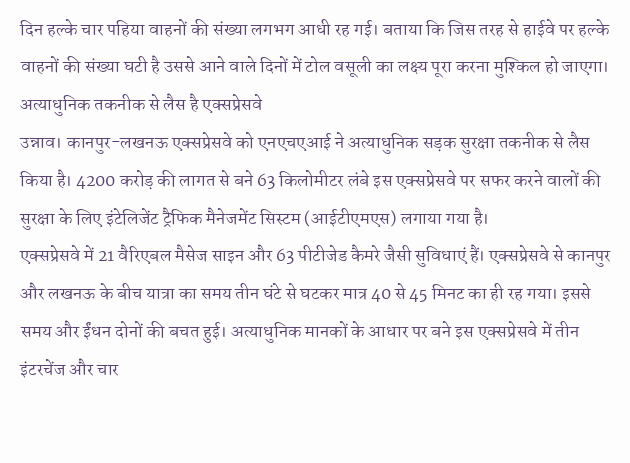दिन हल्के चार पहिया वाहनों की संख्या लगभग आधी रह गई। बताया कि जिस तरह से हाईवे पर हल्के वाहनों की संख्या घटी है उससे आने वाले दिनों में टोल वसूली का लक्ष्य पूरा करना मुश्किल हो जाएगा।
अत्याधुनिक तकनीक से लैस है एक्सप्रेसवे
उन्नाव। कानपुर-लखनऊ एक्सप्रेसवे को एनएचएआई ने अत्याधुनिक सड़क सुरक्षा तकनीक से लैस किया है। 4200 करोड़ की लागत से बने 63 किलोमीटर लंबे इस एक्सप्रेसवे पर सफर करने वालों की सुरक्षा के लिए इंटेलिजेंट ट्रैफिक मैनेजमेंट सिस्टम (आईटीएमएस) लगाया गया है।
एक्सप्रेसवे में 21 वैरिएबल मैसेज साइन और 63 पीटीजेड कैमरे जैसी सुविधाएं हैं। एक्सप्रेसवे से कानपुर और लखनऊ के बीच यात्रा का समय तीन घंटे से घटकर मात्र 40 से 45 मिनट का ही रह गया। इससे समय और ईंधन दोनों की बचत हुई। अत्याधुनिक मानकों के आधार पर बने इस एक्सप्रेसवे में तीन इंटरचेंज और चार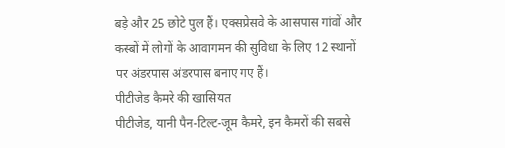बड़े और 25 छोटे पुल हैं। एक्सप्रेसवे के आसपास गांवों और कस्बों में लोगों के आवागमन की सुविधा के लिए 12 स्थानों पर अंडरपास अंडरपास बनाए गए हैं।
पीटीजेड कैमरे की खासियत
पीटीजेड, यानी पैन-टिल्ट-जूम कैमरे, इन कैमरों की सबसे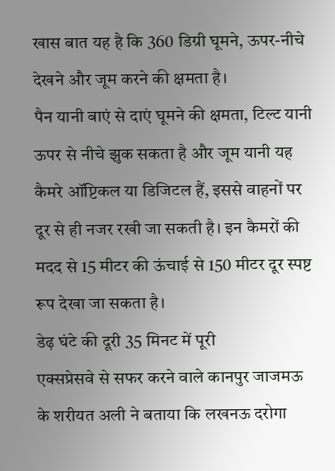खास बात यह है कि 360 डिग्री घूमने, ऊपर-नीचे देखने और जूम करने की क्षमता है।
पैन यानी बाएं से दाएं घूमने की क्षमता, टिल्ट यानी ऊपर से नीचे झुक सकता है और जूम यानी यह कैमरे ऑप्टिकल या डिजिटल हैं, इससे वाहनों पर दूर से ही नजर रखी जा सकती है। इन कैमरों की मदद से 15 मीटर की ऊंचाई से 150 मीटर दूर स्पष्ट रूप देखा जा सकता है।
डेढ़ घंटे की दूरी 35 मिनट में पूरी
एक्सप्रेसवे से सफर करने वाले कानपुर जाजमऊ के शरीयत अली ने बताया कि लखनऊ दरोगा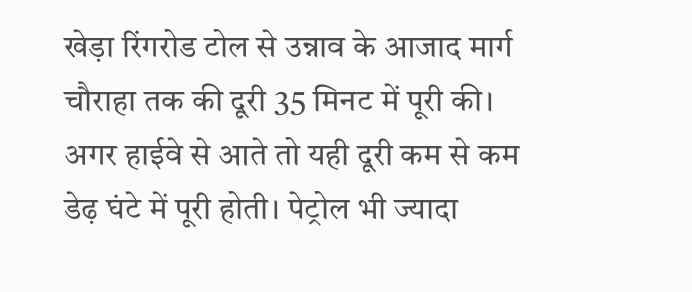खेड़ा रिंगरोड टोल से उन्नाव के आजाद मार्ग चौराहा तक की दूरी 35 मिनट में पूरी की। अगर हाईवे से आते तो यही दूरी कम से कम डेढ़ घंटे में पूरी होती। पेट्रोल भी ज्यादा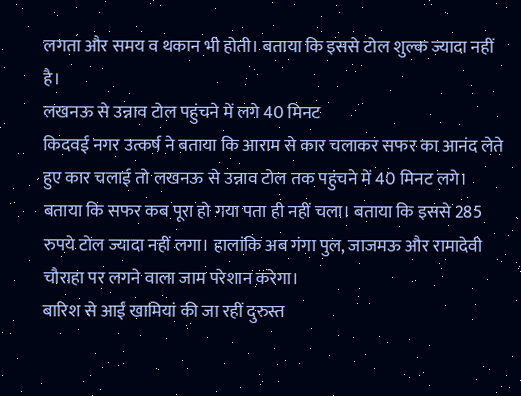लगता और समय व थकान भी होती। बताया कि इससे टोल शुल्क ज्यादा नहीं है।
लखनऊ से उन्नाव टोल पहुंचने में लगे 40 मिनट
किदवई नगर उत्कर्ष ने बताया कि आराम से कार चलाकर सफर का आनंद लेते हुए कार चलाई तो लखनऊ से उन्नाव टोल तक पहुंचने में 40 मिनट लगे। बताया कि सफर कब पूरा हो गया पता ही नहीं चला। बताया कि इससे 285 रुपये टोल ज्यादा नहीं लगा। हालांकि अब गंगा पुल, जाजमऊ और रामादेवी चौराहा पर लगने वाला जाम परेशान करेगा।
बारिश से आईं खामियां की जा रहीं दुरुस्त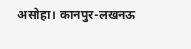असोहा। कानपुर-लखनऊ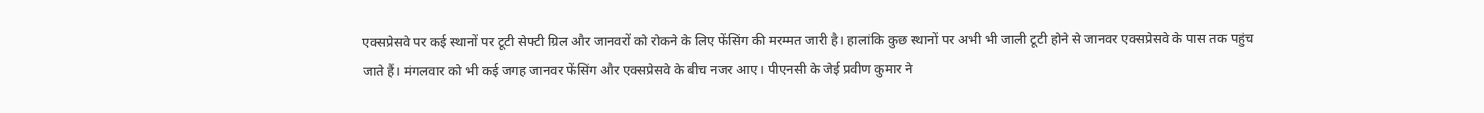एक्सप्रेसवे पर कई स्थानों पर टूटी सेफ्टी ग्रिल और जानवरों को रोकने के लिए फेंसिंग की मरम्मत जारी है। हालांकि कुछ स्थानों पर अभी भी जाली टूटी होने से जानवर एक्सप्रेसवे के पास तक पहुंच जाते हैं। मंगलवार को भी कई जगह जानवर फेंसिंग और एक्सप्रेसवे के बीच नजर आए। पीएनसी के जेई प्रवीण कुमार ने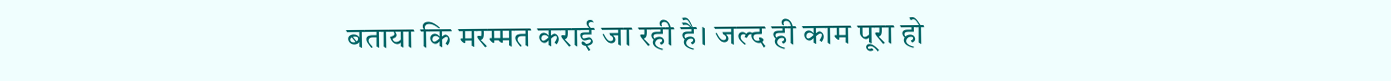बताया कि मरम्मत कराई जा रही है। जल्द ही काम पूरा हो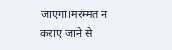जाएगा।मरम्मत न कराए जाने से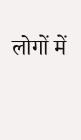लोगों में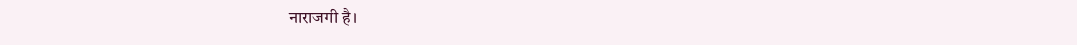नाराजगी है।